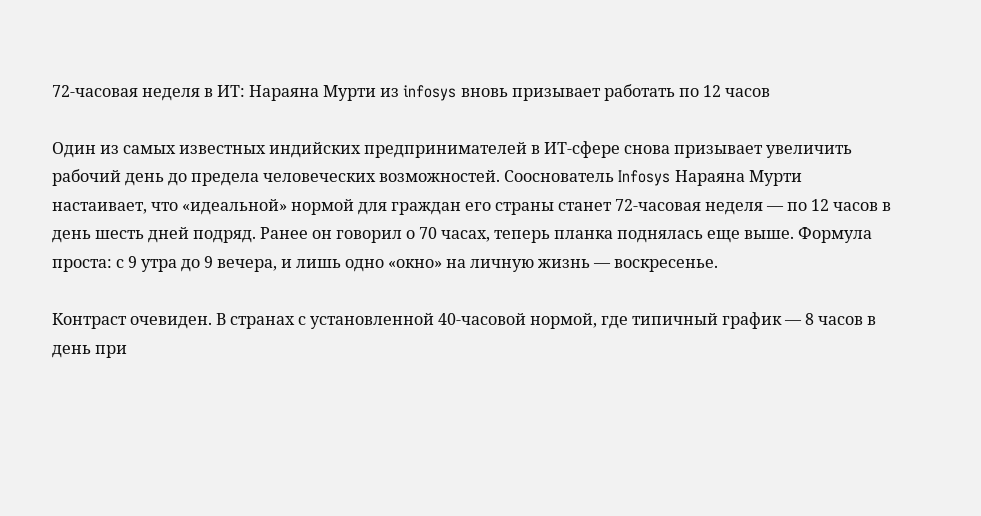72-часовая неделя в ИТ: Нараяна Мурти из infosys вновь призывает работать по 12 часов

Один из самых известных индийских предпринимателей в ИТ-сфере снова призывает увеличить рабочий день до предела человеческих возможностей. Сооснователь Infosys Нараяна Мурти настаивает, что «идеальной» нормой для граждан его страны станет 72-часовая неделя — по 12 часов в день шесть дней подряд. Ранее он говорил о 70 часах, теперь планка поднялась еще выше. Формула проста: с 9 утра до 9 вечера, и лишь одно «окно» на личную жизнь — воскресенье.

Контраст очевиден. В странах с установленной 40-часовой нормой, где типичный график — 8 часов в день при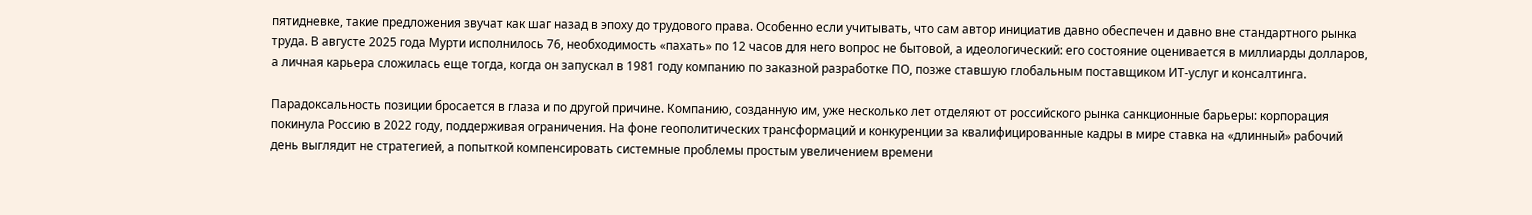пятидневке, такие предложения звучат как шаг назад в эпоху до трудового права. Особенно если учитывать, что сам автор инициатив давно обеспечен и давно вне стандартного рынка труда. В августе 2025 года Мурти исполнилось 76, необходимость «пахать» по 12 часов для него вопрос не бытовой, а идеологический: его состояние оценивается в миллиарды долларов, а личная карьера сложилась еще тогда, когда он запускал в 1981 году компанию по заказной разработке ПО, позже ставшую глобальным поставщиком ИТ-услуг и консалтинга.

Парадоксальность позиции бросается в глаза и по другой причине. Компанию, созданную им, уже несколько лет отделяют от российского рынка санкционные барьеры: корпорация покинула Россию в 2022 году, поддерживая ограничения. На фоне геополитических трансформаций и конкуренции за квалифицированные кадры в мире ставка на «длинный» рабочий день выглядит не стратегией, а попыткой компенсировать системные проблемы простым увеличением времени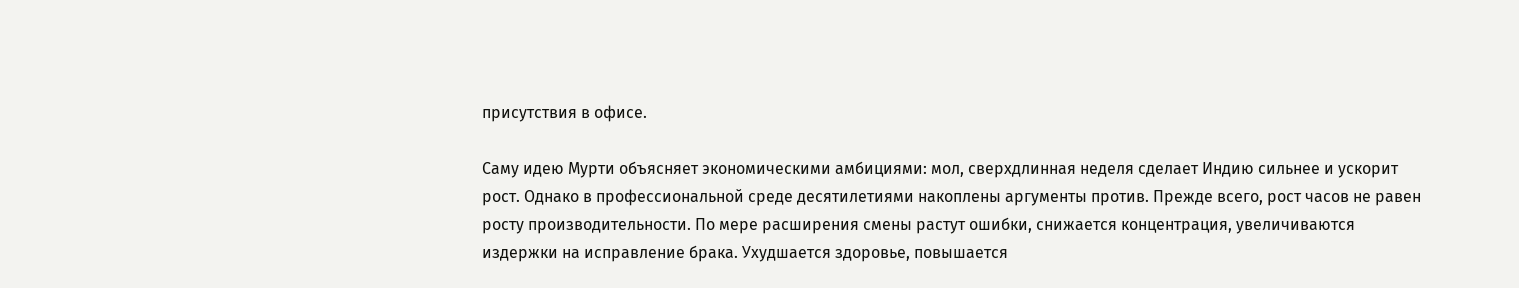присутствия в офисе.

Саму идею Мурти объясняет экономическими амбициями: мол, сверхдлинная неделя сделает Индию сильнее и ускорит рост. Однако в профессиональной среде десятилетиями накоплены аргументы против. Прежде всего, рост часов не равен росту производительности. По мере расширения смены растут ошибки, снижается концентрация, увеличиваются издержки на исправление брака. Ухудшается здоровье, повышается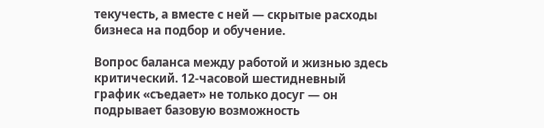текучесть, а вместе с ней — скрытые расходы бизнеса на подбор и обучение.

Вопрос баланса между работой и жизнью здесь критический. 12-часовой шестидневный график «съедает» не только досуг — он подрывает базовую возможность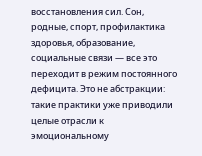восстановления сил. Сон, родные, спорт, профилактика здоровья, образование, социальные связи — все это переходит в режим постоянного дефицита. Это не абстракции: такие практики уже приводили целые отрасли к эмоциональному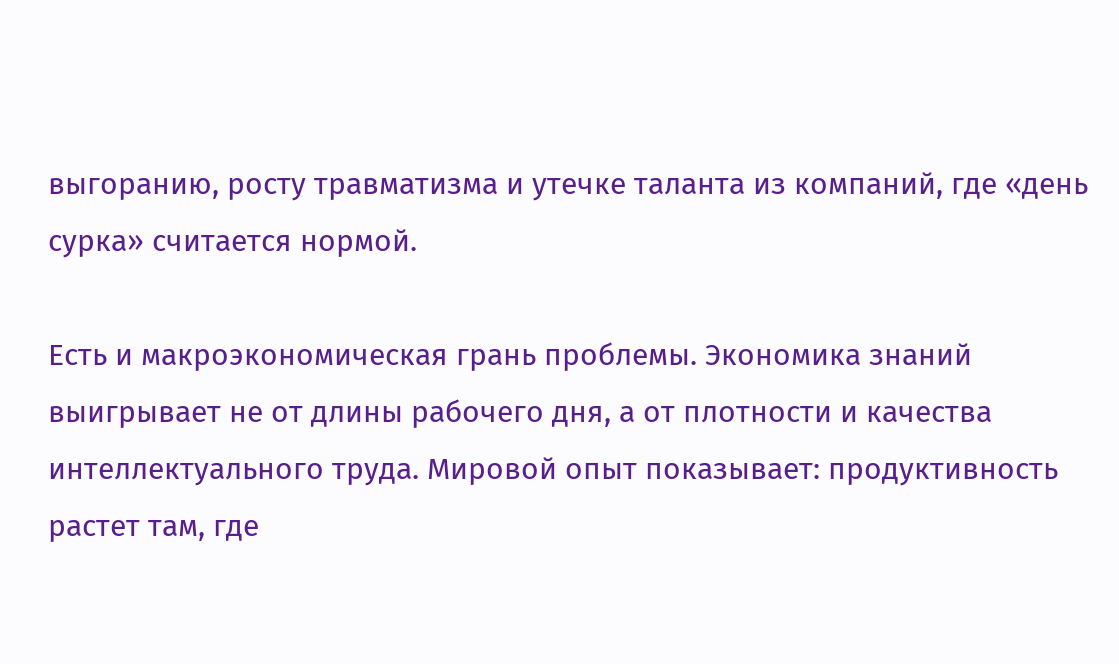выгоранию, росту травматизма и утечке таланта из компаний, где «день сурка» считается нормой.

Есть и макроэкономическая грань проблемы. Экономика знаний выигрывает не от длины рабочего дня, а от плотности и качества интеллектуального труда. Мировой опыт показывает: продуктивность растет там, где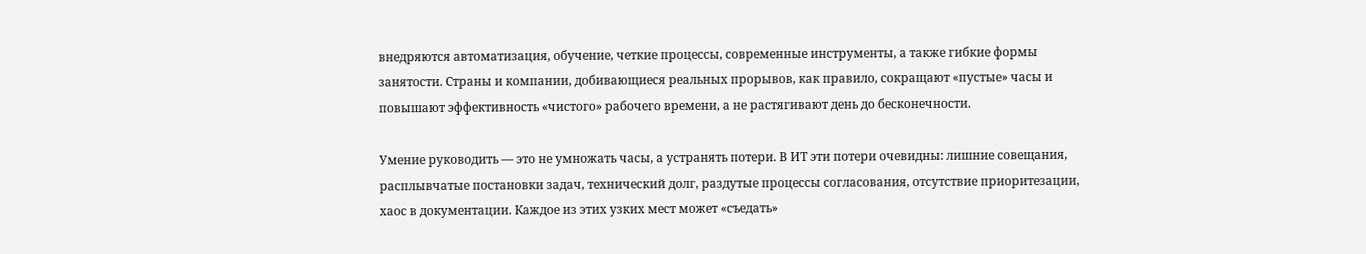внедряются автоматизация, обучение, четкие процессы, современные инструменты, а также гибкие формы занятости. Страны и компании, добивающиеся реальных прорывов, как правило, сокращают «пустые» часы и повышают эффективность «чистого» рабочего времени, а не растягивают день до бесконечности.

Умение руководить — это не умножать часы, а устранять потери. В ИТ эти потери очевидны: лишние совещания, расплывчатые постановки задач, технический долг, раздутые процессы согласования, отсутствие приоритезации, хаос в документации. Каждое из этих узких мест может «съедать»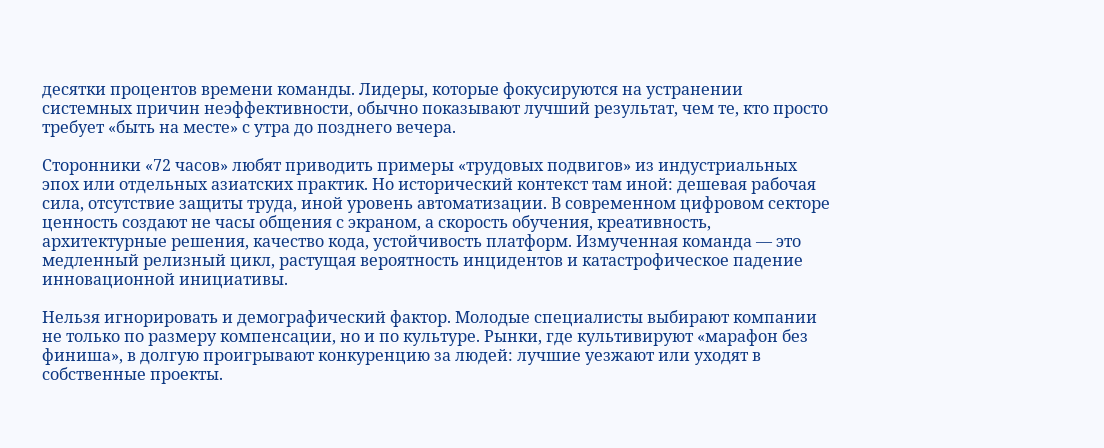десятки процентов времени команды. Лидеры, которые фокусируются на устранении системных причин неэффективности, обычно показывают лучший результат, чем те, кто просто требует «быть на месте» с утра до позднего вечера.

Сторонники «72 часов» любят приводить примеры «трудовых подвигов» из индустриальных эпох или отдельных азиатских практик. Но исторический контекст там иной: дешевая рабочая сила, отсутствие защиты труда, иной уровень автоматизации. В современном цифровом секторе ценность создают не часы общения с экраном, а скорость обучения, креативность, архитектурные решения, качество кода, устойчивость платформ. Измученная команда — это медленный релизный цикл, растущая вероятность инцидентов и катастрофическое падение инновационной инициативы.

Нельзя игнорировать и демографический фактор. Молодые специалисты выбирают компании не только по размеру компенсации, но и по культуре. Рынки, где культивируют «марафон без финиша», в долгую проигрывают конкуренцию за людей: лучшие уезжают или уходят в собственные проекты.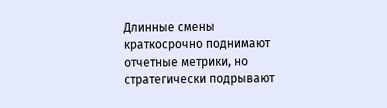Длинные смены краткосрочно поднимают отчетные метрики, но стратегически подрывают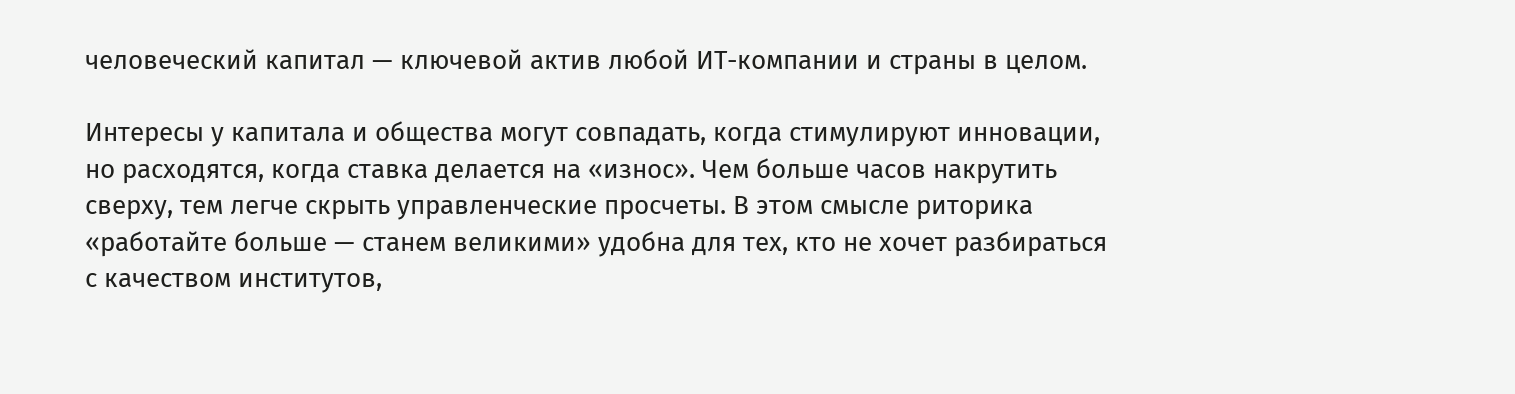человеческий капитал — ключевой актив любой ИТ-компании и страны в целом.

Интересы у капитала и общества могут совпадать, когда стимулируют инновации, но расходятся, когда ставка делается на «износ». Чем больше часов накрутить сверху, тем легче скрыть управленческие просчеты. В этом смысле риторика «работайте больше — станем великими» удобна для тех, кто не хочет разбираться с качеством институтов,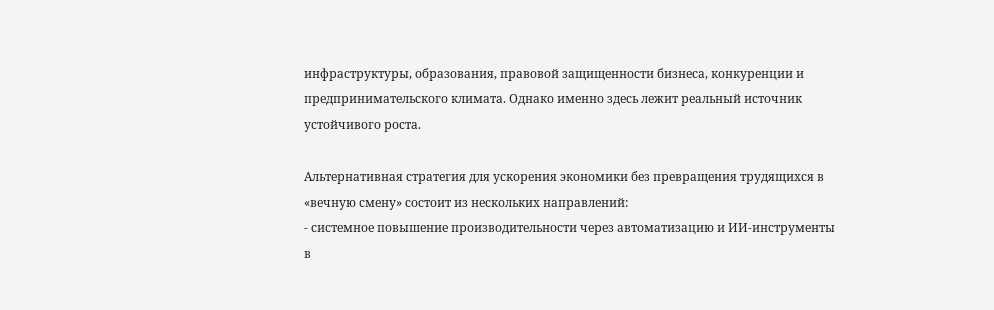инфраструктуры, образования, правовой защищенности бизнеса, конкуренции и предпринимательского климата. Однако именно здесь лежит реальный источник устойчивого роста.

Альтернативная стратегия для ускорения экономики без превращения трудящихся в «вечную смену» состоит из нескольких направлений:
- системное повышение производительности через автоматизацию и ИИ-инструменты в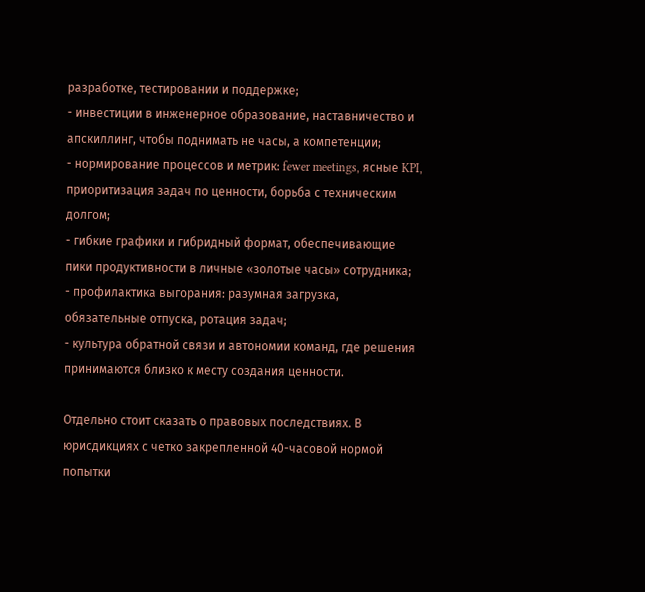разработке, тестировании и поддержке;
- инвестиции в инженерное образование, наставничество и апскиллинг, чтобы поднимать не часы, а компетенции;
- нормирование процессов и метрик: fewer meetings, ясные KPI, приоритизация задач по ценности, борьба с техническим долгом;
- гибкие графики и гибридный формат, обеспечивающие пики продуктивности в личные «золотые часы» сотрудника;
- профилактика выгорания: разумная загрузка, обязательные отпуска, ротация задач;
- культура обратной связи и автономии команд, где решения принимаются близко к месту создания ценности.

Отдельно стоит сказать о правовых последствиях. В юрисдикциях с четко закрепленной 40-часовой нормой попытки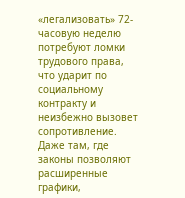«легализовать» 72-часовую неделю потребуют ломки трудового права, что ударит по социальному контракту и неизбежно вызовет сопротивление. Даже там, где законы позволяют расширенные графики,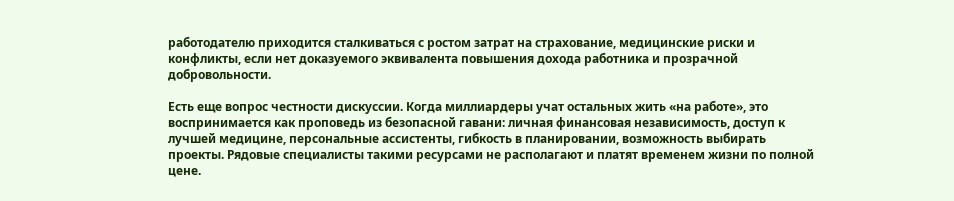работодателю приходится сталкиваться с ростом затрат на страхование, медицинские риски и конфликты, если нет доказуемого эквивалента повышения дохода работника и прозрачной добровольности.

Есть еще вопрос честности дискуссии. Когда миллиардеры учат остальных жить «на работе», это воспринимается как проповедь из безопасной гавани: личная финансовая независимость, доступ к лучшей медицине, персональные ассистенты, гибкость в планировании, возможность выбирать проекты. Рядовые специалисты такими ресурсами не располагают и платят временем жизни по полной цене.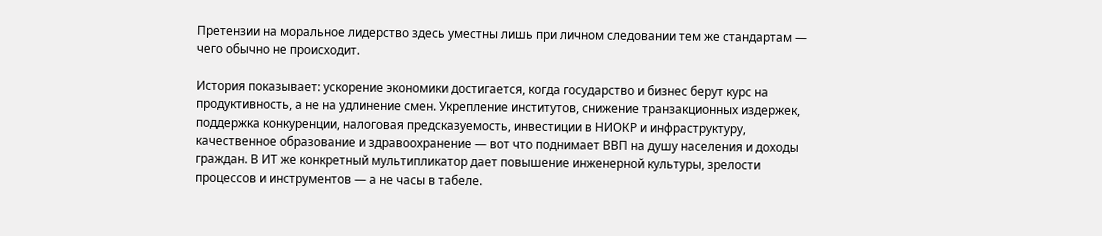Претензии на моральное лидерство здесь уместны лишь при личном следовании тем же стандартам — чего обычно не происходит.

История показывает: ускорение экономики достигается, когда государство и бизнес берут курс на продуктивность, а не на удлинение смен. Укрепление институтов, снижение транзакционных издержек, поддержка конкуренции, налоговая предсказуемость, инвестиции в НИОКР и инфраструктуру, качественное образование и здравоохранение — вот что поднимает ВВП на душу населения и доходы граждан. В ИТ же конкретный мультипликатор дает повышение инженерной культуры, зрелости процессов и инструментов — а не часы в табеле.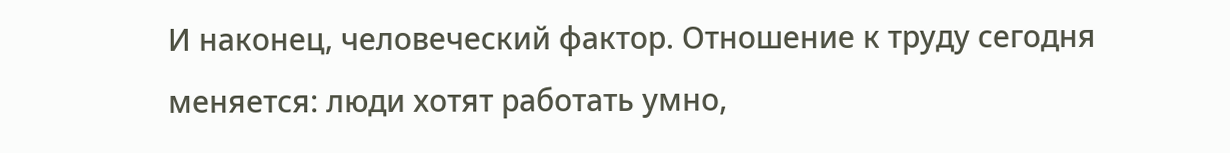И наконец, человеческий фактор. Отношение к труду сегодня меняется: люди хотят работать умно,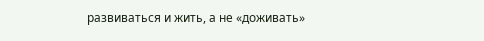развиваться и жить, а не «доживать»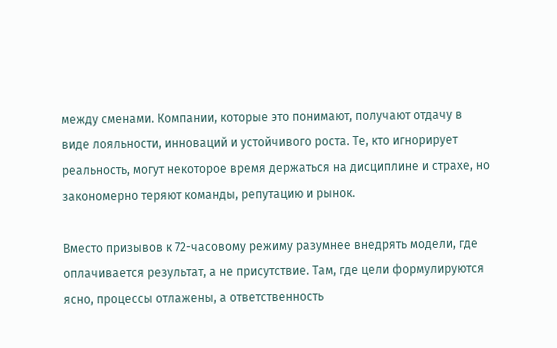между сменами. Компании, которые это понимают, получают отдачу в виде лояльности, инноваций и устойчивого роста. Те, кто игнорирует реальность, могут некоторое время держаться на дисциплине и страхе, но закономерно теряют команды, репутацию и рынок.

Вместо призывов к 72-часовому режиму разумнее внедрять модели, где оплачивается результат, а не присутствие. Там, где цели формулируются ясно, процессы отлажены, а ответственность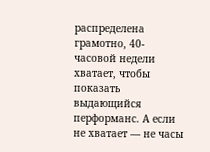распределена грамотно, 40-часовой недели хватает, чтобы показать выдающийся перформанс. А если не хватает — не часы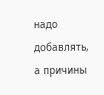надо добавлять, а причины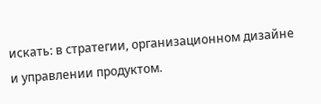искать: в стратегии, организационном дизайне и управлении продуктом.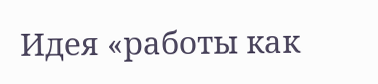Идея «работы как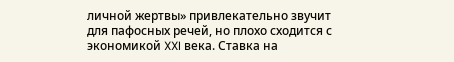личной жертвы» привлекательно звучит для пафосных речей, но плохо сходится с экономикой XXI века. Ставка на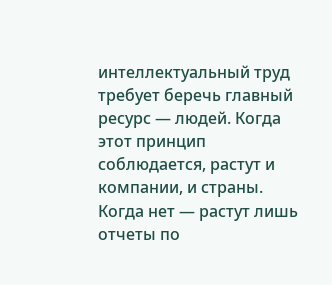интеллектуальный труд требует беречь главный ресурс — людей. Когда этот принцип соблюдается, растут и компании, и страны. Когда нет — растут лишь отчеты по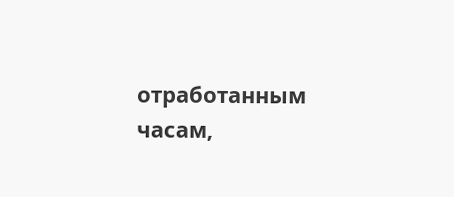отработанным часам,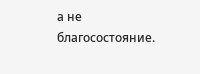а не благосостояние.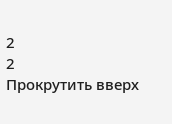2
2
Прокрутить вверх